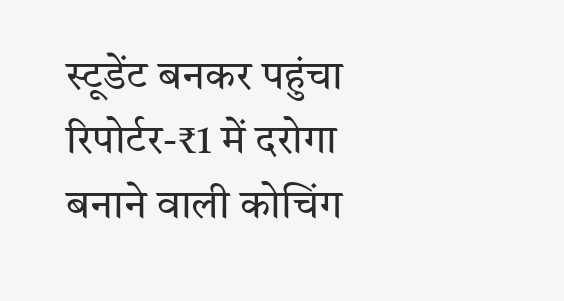स्टूडेंट बनकर पहुंचा रिपोर्टर-₹1 में दरोगा बनाने वाली कोचिंग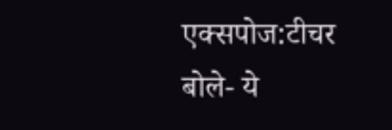एक्सपोज:टीचर बोले- ये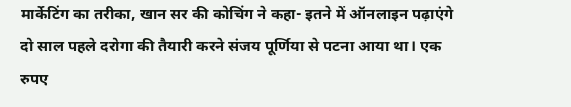मार्केटिंग का तरीका, खान सर की कोचिंग ने कहा- इतने में ऑनलाइन पढ़ाएंगे
दो साल पहले दरोगा की तैयारी करने संजय पूर्णिया से पटना आया था। एक रुपए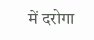में दरोगा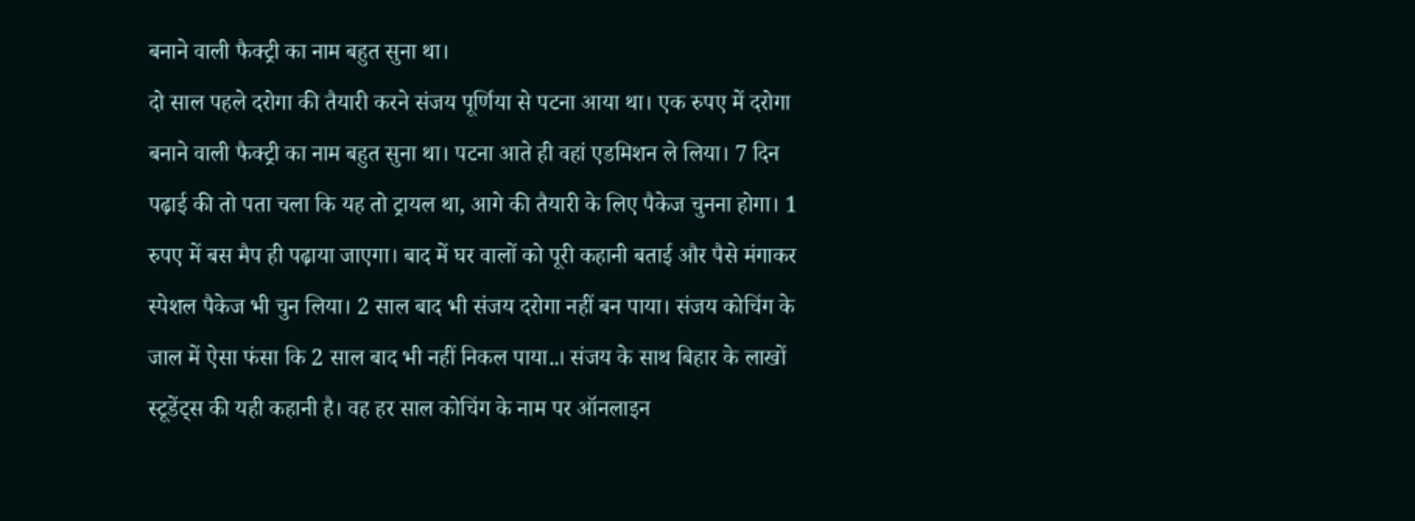बनाने वाली फैक्ट्री का नाम बहुत सुना था।
दो साल पहले दरोगा की तैयारी करने संजय पूर्णिया से पटना आया था। एक रुपए में दरोगा बनाने वाली फैक्ट्री का नाम बहुत सुना था। पटना आते ही वहां एडमिशन ले लिया। 7 दिन पढ़ाई की तो पता चला कि यह तो ट्रायल था, आगे की तैयारी के लिए पैकेज चुनना होगा। 1 रुपए में बस मैप ही पढ़ाया जाएगा। बाद में घर वालों को पूरी कहानी बताई और पैसे मंगाकर स्पेशल पैकेज भी चुन लिया। 2 साल बाद भी संजय दरोगा नहीं बन पाया। संजय कोचिंग के जाल में ऐसा फंसा कि 2 साल बाद भी नहीं निकल पाया..। संजय के साथ बिहार के लाखों स्टूडेंट्स की यही कहानी है। वह हर साल कोचिंग के नाम पर ऑनलाइन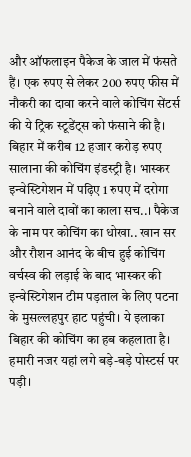और ऑफलाइन पैकेज के जाल में फंसते हैं। एक रुपए से लेकर 200 रुपए फीस में नौकरी का दावा करने वाले कोचिंग सेंटर्स की ये ट्रिक स्टूडेंट्स को फंसाने की है। बिहार में करीब 12 हजार करोड़ रुपए सालाना की कोचिंग इंडस्ट्री है। भास्कर इन्वेस्टिगेशन में पढ़िए 1 रुपए में दरोगा बनाने वाले दावों का काला सच..। पैकेज के नाम पर कोचिंग का धोखा.. खान सर और रौशन आनंद के बीच हुई कोचिंग वर्चस्व की लड़ाई के बाद भास्कर की इन्वेस्टिगेशन टीम पड़ताल के लिए पटना के मुसल्लहपुर हाट पहुंची। ये इलाका बिहार की कोचिंग का हब कहलाता है। हमारी नजर यहां लगे बड़े-बड़े पोस्टर्स पर पड़ी।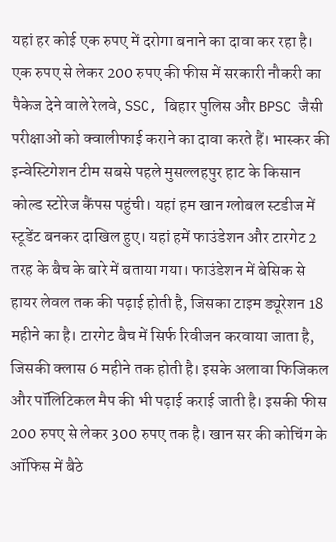यहां हर कोई एक रुपए में दरोगा बनाने का दावा कर रहा है। एक रुपए से लेकर 200 रुपए की फीस में सरकारी नौकरी का पैकेज देने वाले रेलवे, SSC, बिहार पुलिस और BPSC जैसी परीक्षाओं को क्वालीफाई कराने का दावा करते हैं। भास्कर की इन्वेस्टिगेशन टीम सबसे पहले मुसल्लहपुर हाट के किसान कोल्ड स्टोरेज कैंपस पहुंची। यहां हम खान ग्लोबल स्टडीज में स्टूडेंट बनकर दाखिल हुए। यहां हमें फाउंडेशन और टारगेट 2 तरह के बैच के बारे में बताया गया। फाउंडेशन में बेसिक से हायर लेवल तक की पढ़ाई होती है, जिसका टाइम ड्यूरेशन 18 महीने का है। टारगेट बैच में सिर्फ रिवीजन करवाया जाता है, जिसकी क्लास 6 महीने तक होती है। इसके अलावा फिजिकल और पॉलिटिकल मैप की भी पढ़ाई कराई जाती है। इसकी फीस 200 रुपए से लेकर 300 रुपए तक है। खान सर की कोचिंग के ऑफिस में बैठे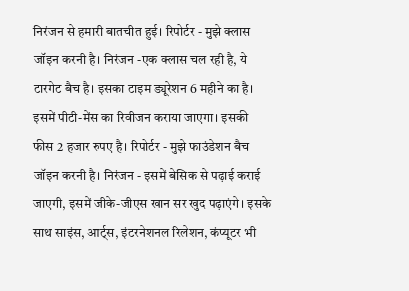निरंजन से हमारी बातचीत हुई। रिपोर्टर - मुझे क्लास जॉइन करनी है। निरंजन -एक क्लास चल रही है, ये टारगेट बैच है। इसका टाइम ड्यूरेशन 6 महीने का है। इसमें पीटी-मेंस का रिवीजन कराया जाएगा। इसकी फीस 2 हजार रुपए है। रिपोर्टर - मुझे फाउंडेशन बैच जॉइन करनी है। निरंजन - इसमें बेसिक से पढ़ाई कराई जाएगी, इसमें जीके-जीएस खान सर खुद पढ़ाएंगे। इसके साथ साइंस, आर्ट्स, इंटरनेशनल रिलेशन, कंप्यूटर भी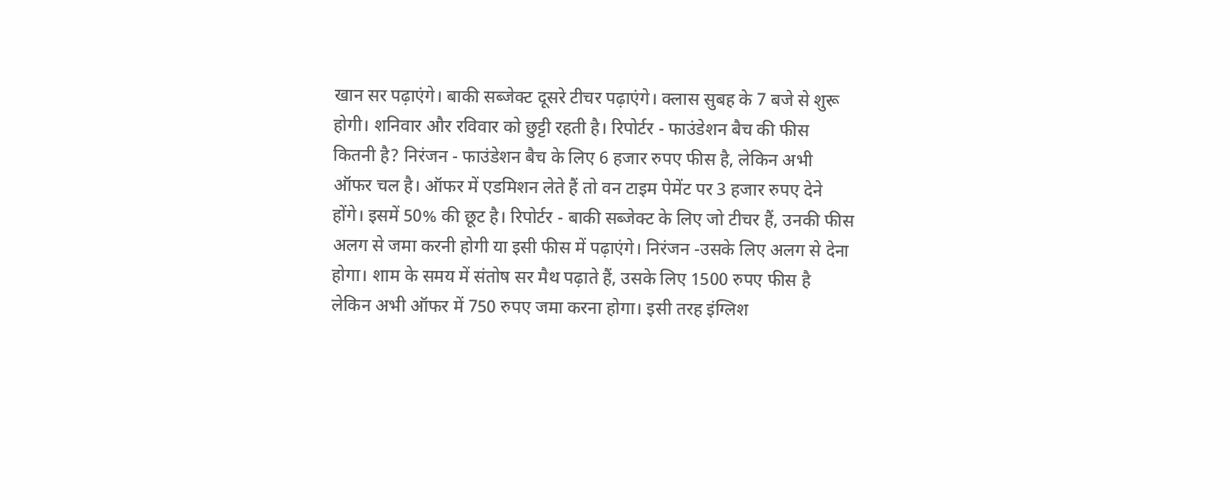खान सर पढ़ाएंगे। बाकी सब्जेक्ट दूसरे टीचर पढ़ाएंगे। क्लास सुबह के 7 बजे से शुरू होगी। शनिवार और रविवार को छुट्टी रहती है। रिपोर्टर - फाउंडेशन बैच की फीस कितनी है? निरंजन - फाउंडेशन बैच के लिए 6 हजार रुपए फीस है, लेकिन अभी ऑफर चल है। ऑफर में एडमिशन लेते हैं तो वन टाइम पेमेंट पर 3 हजार रुपए देने होंगे। इसमें 50% की छूट है। रिपोर्टर - बाकी सब्जेक्ट के लिए जो टीचर हैं, उनकी फीस अलग से जमा करनी होगी या इसी फीस में पढ़ाएंगे। निरंजन -उसके लिए अलग से देना होगा। शाम के समय में संतोष सर मैथ पढ़ाते हैं, उसके लिए 1500 रुपए फीस है लेकिन अभी ऑफर में 750 रुपए जमा करना होगा। इसी तरह इंग्लिश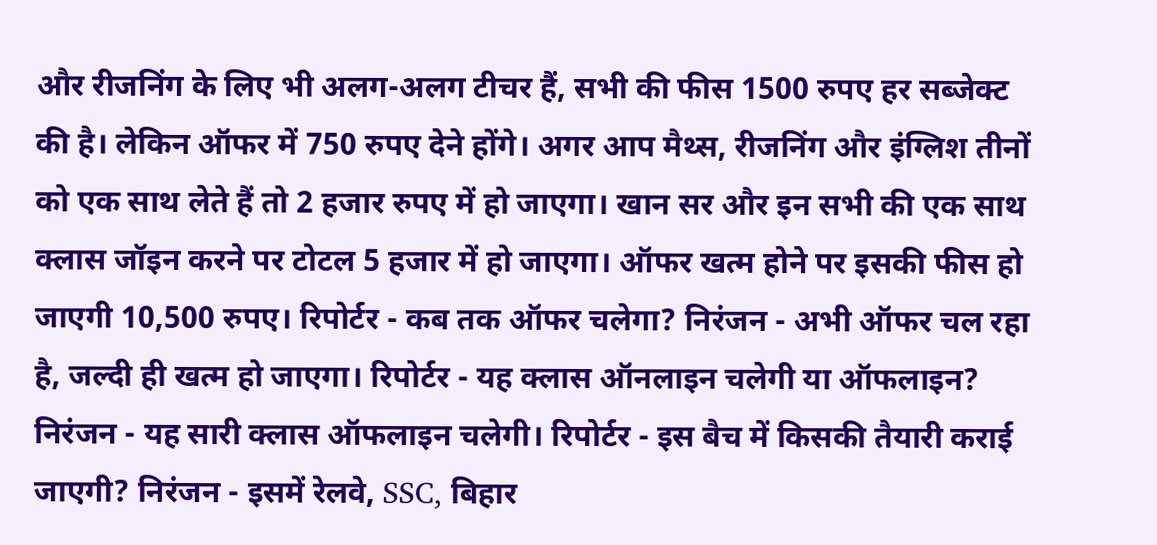और रीजनिंग के लिए भी अलग-अलग टीचर हैं, सभी की फीस 1500 रुपए हर सब्जेक्ट की है। लेकिन ऑफर में 750 रुपए देने होंगे। अगर आप मैथ्स, रीजनिंग और इंग्लिश तीनों को एक साथ लेते हैं तो 2 हजार रुपए में हो जाएगा। खान सर और इन सभी की एक साथ क्लास जॉइन करने पर टोटल 5 हजार में हो जाएगा। ऑफर खत्म होने पर इसकी फीस हो जाएगी 10,500 रुपए। रिपोर्टर - कब तक ऑफर चलेगा? निरंजन - अभी ऑफर चल रहा है, जल्दी ही खत्म हो जाएगा। रिपोर्टर - यह क्लास ऑनलाइन चलेगी या ऑफलाइन? निरंजन - यह सारी क्लास ऑफलाइन चलेगी। रिपोर्टर - इस बैच में किसकी तैयारी कराई जाएगी? निरंजन - इसमें रेलवे, SSC, बिहार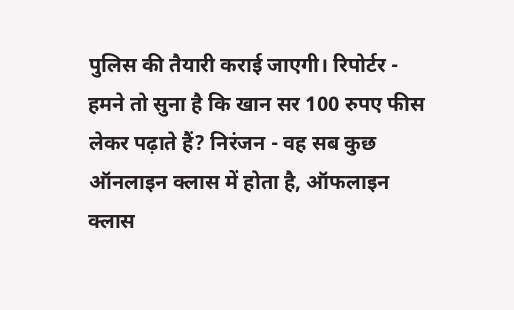पुलिस की तैयारी कराई जाएगी। रिपोर्टर - हमने तो सुना है कि खान सर 100 रुपए फीस लेकर पढ़ाते हैं? निरंजन - वह सब कुछ ऑनलाइन क्लास में होता है, ऑफलाइन क्लास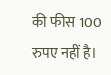की फीस 100 रुपए नहीं है।